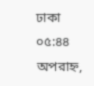ঢাকা ০৫:৪৪ অপরাহ্ন,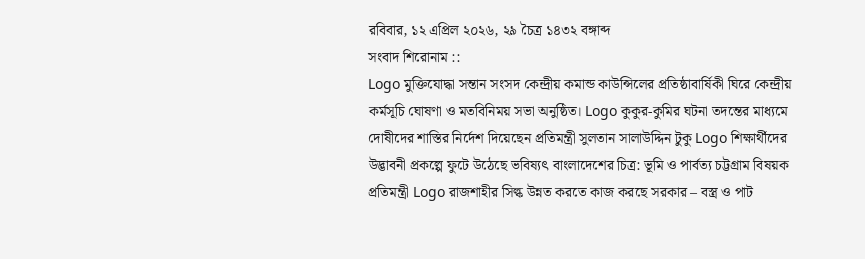রবিবার, ১২ এপ্রিল ২০২৬, ২৯ চৈত্র ১৪৩২ বঙ্গাব্দ
সংবাদ শিরোনাম ::
Logo মুক্তিযোদ্ধা সন্তান সংসদ কেন্দ্রীয় কমান্ড কাউন্সিলের প্রতিষ্ঠাবার্ষিকী ঘিরে কেন্দ্রীয় কর্মসূচি ঘোষণা ও মতবিনিময় সভা অনুষ্ঠিত। Logo কুকুর-কুমির ঘটনা তদন্তের মাধ্যমে দোষীদের শাস্তির নির্দেশ দিয়েছেন প্রতিমন্ত্রী সুলতান সালাউদ্দিন টুকু Logo শিক্ষার্থীদের উদ্ভাবনী প্রকল্পে ফুটে উঠেছে ভবিষ্যৎ বাংলাদেশের চিত্র: ভূমি ও পার্বত্য চট্টগ্রাম বিষয়ক প্রতিমন্ত্রী Logo রাজশাহীর সিল্ক উন্নত করতে কাজ করছে সরকার – বস্ত্র ও পাট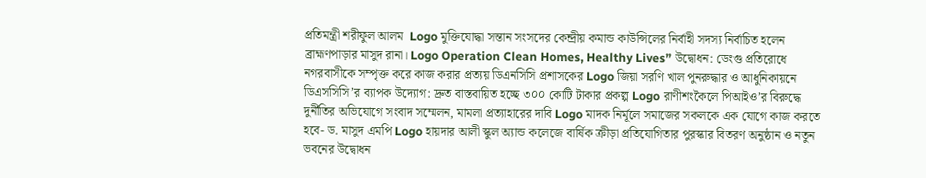প্রতিমন্ত্রী শরীফুল আলম  Logo মুক্তিযোদ্ধা সন্তান সংসদের কেন্দ্রীয় কমান্ড কাউন্সিলের নির্বাহী সদস্য নির্বাচিত হলেন ব্রাহ্মণপাড়ার মাসুদ রানা। Logo Operation Clean Homes, Healthy Lives” উদ্বোধন: ডেংগু প্রতিরোধে নগরবাসীকে সম্পৃক্ত করে কাজ করার প্রত্যয় ডিএনসিসি প্রশাসকের Logo জিয়া সরণি খাল পুনরুদ্ধার ও আধুনিকায়নে ডিএসসিসি’র ব্যাপক উদ্যোগ: দ্রুত বাস্তবায়িত হচ্ছে ৩০০ কোটি টাকার প্রকল্প Logo রাণীশংকৈলে পিআইও’র বিরুদ্ধে দুর্নীতির অভিযোগে সংবাদ সম্মেলন, মামলা প্রত্যাহারের দাবি Logo মাদক নির্মূলে সমাজের সকলকে এক যোগে কাজ করতে হবে- ড. মাসুদ এমপি Logo হায়দার আলী স্কুল অ্যান্ড কলেজে বার্ষিক ক্রীড়া প্রতিযোগিতার পুরস্কার বিতরণ অনুষ্ঠান ও নতুন ভবনের উদ্বোধন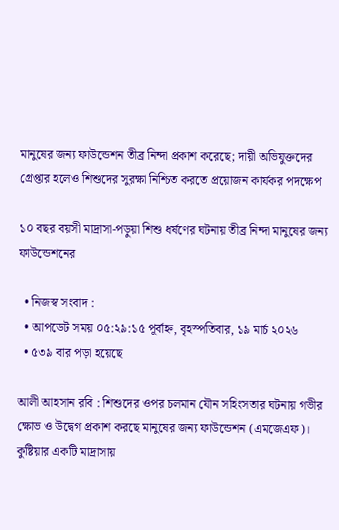মানুষের জন্য ফাউন্ডেশন তীব্র নিন্দা প্রকাশ করেছে; দায়ী অভিযুক্তদের গ্রেপ্তার হলেও শিশুদের সুরক্ষা নিশ্চিত করতে প্রয়োজন কার্যকর পদক্ষেপ

১০ বছর বয়সী মাদ্রাসা-পড়ুয়া শিশু ধর্ষণের ঘটনায় তীব্র নিন্দা মানুষের জন্য ফাউন্ডেশনের

  • নিজস্ব সংবাদ :
  • আপডেট সময় ০৫:২৯:১৫ পূর্বাহ্ন, বৃহস্পতিবার, ১৯ মার্চ ২০২৬
  • ৫৩৯ বার পড়া হয়েছে

আলী আহসান রবি : শিশুদের ওপর চলমান যৌন সহিংসতার ঘটনায় গভীর ক্ষোভ ও উদ্বেগ প্রকাশ করছে মানুষের জন্য ফাউন্ডেশন (এমজেএফ)। কুষ্টিয়ার একটি মাদ্রাসায়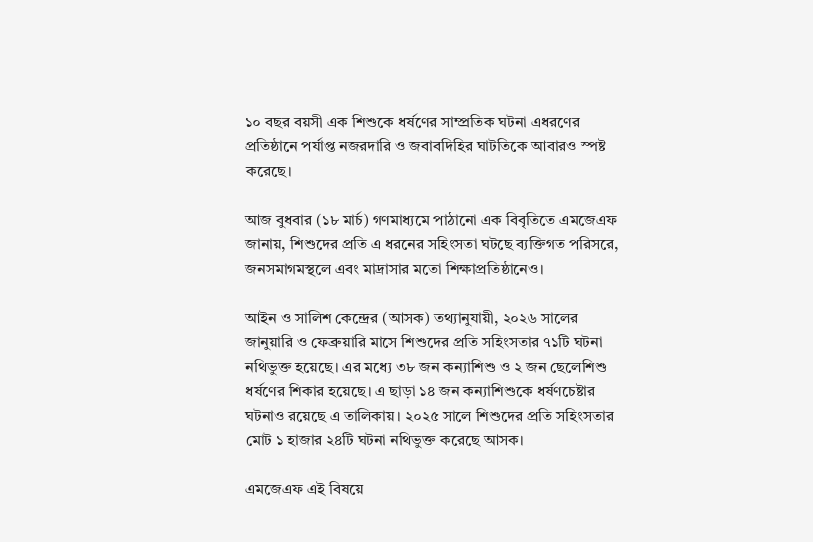১০ বছর বয়সী এক শিশুকে ধর্ষণের সাম্প্রতিক ঘটনা এধরণের প্রতিষ্ঠানে পর্যাপ্ত নজরদারি ও জবাবদিহির ঘাটতিকে আবারও স্পষ্ট করেছে।

আজ বুধবার (১৮ মার্চ) গণমাধ্যমে পাঠানো এক বিবৃতিতে এমজেএফ জানায়, শিশুদের প্রতি এ ধরনের সহিংসতা ঘটছে ব্যক্তিগত পরিসরে, জনসমাগমস্থলে এবং মাদ্রাসার মতো শিক্ষাপ্রতিষ্ঠানেও।

আইন ও সালিশ কেন্দ্রের (আসক) তথ্যানুযায়ী, ২০২৬ সালের জানুয়ারি ও ফেব্রুয়ারি মাসে শিশুদের প্রতি সহিংসতার ৭১টি ঘটনা নথিভুক্ত হয়েছে। এর মধ্যে ৩৮ জন কন্যাশিশু ও ২ জন ছেলেশিশু ধর্ষণের শিকার হয়েছে। এ ছাড়া ১৪ জন কন্যাশিশুকে ধর্ষণচেষ্টার ঘটনাও রয়েছে এ তালিকায়। ২০২৫ সালে শিশুদের প্রতি সহিংসতার মোট ১ হাজার ২৪টি ঘটনা নথিভুক্ত করেছে আসক।

এমজেএফ এই বিষয়ে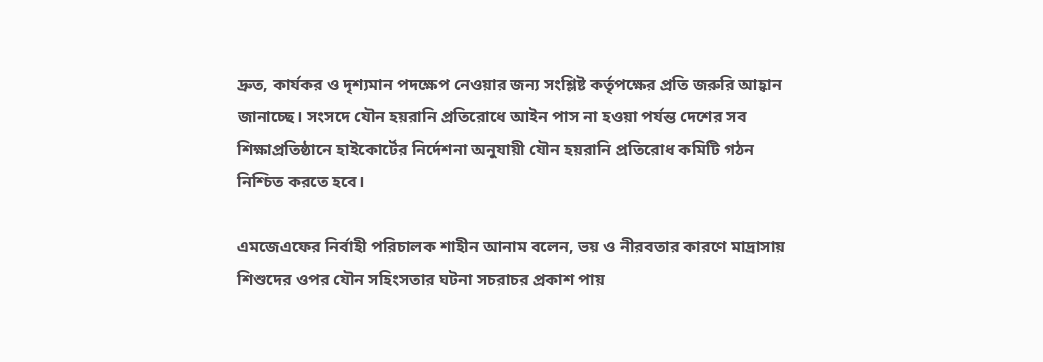দ্রুত, কার্যকর ও দৃশ্যমান পদক্ষেপ নেওয়ার জন্য সংশ্লিষ্ট কর্তৃপক্ষের প্রতি জরুরি আহ্বান জানাচ্ছে। সংসদে যৌন হয়রানি প্রতিরোধে আইন পাস না হওয়া পর্যন্ত দেশের সব শিক্ষাপ্রতিষ্ঠানে হাইকোর্টের নির্দেশনা অনুযায়ী যৌন হয়রানি প্রতিরোধ কমিটি গঠন নিশ্চিত করতে হবে।

এমজেএফের নির্বাহী পরিচালক শাহীন আনাম বলেন, ভয় ও নীরবতার কারণে মাদ্রাসায় শিশুদের ওপর যৌন সহিংসতার ঘটনা সচরাচর প্রকাশ পায়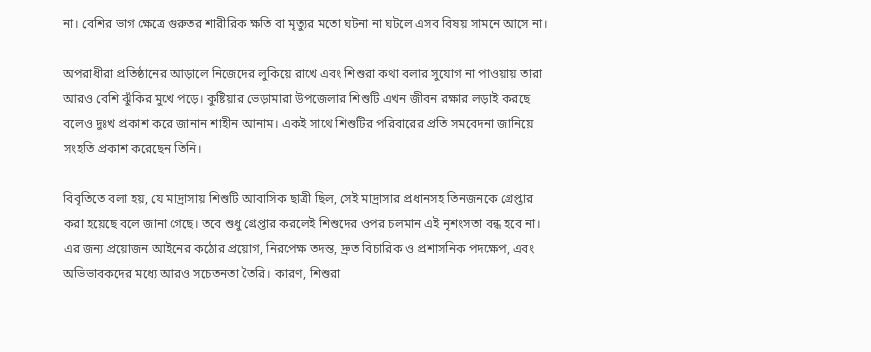না। বেশির ভাগ ক্ষেত্রে গুরুতর শারীরিক ক্ষতি বা মৃত্যুর মতো ঘটনা না ঘটলে এসব বিষয় সামনে আসে না।

অপরাধীরা প্রতিষ্ঠানের আড়ালে নিজেদের লুকিয়ে রাখে এবং শিশুরা কথা বলার সুযোগ না পাওয়ায় তারা আরও বেশি ঝুঁকির মুখে পড়ে। কুষ্টিয়ার ভেড়ামারা উপজেলার শিশুটি এখন জীবন রক্ষার লড়াই করছে বলেও দুঃখ প্রকাশ করে জানান শাহীন আনাম। একই সাথে শিশুটির পরিবারের প্রতি সমবেদনা জানিয়ে সংহতি প্রকাশ করেছেন তিনি।

বিবৃতিতে বলা হয়, যে মাদ্রাসায় শিশুটি আবাসিক ছাত্রী ছিল, সেই মাদ্রাসার প্রধানসহ তিনজনকে গ্রেপ্তার করা হয়েছে বলে জানা গেছে। তবে শুধু গ্রেপ্তার করলেই শিশুদের ওপর চলমান এই নৃশংসতা বন্ধ হবে না। এর জন্য প্রয়োজন আইনের কঠোর প্রয়োগ, নিরপেক্ষ তদন্ত, দ্রুত বিচারিক ও প্রশাসনিক পদক্ষেপ, এবং অভিভাবকদের মধ্যে আরও সচেতনতা তৈরি। কারণ, শিশুরা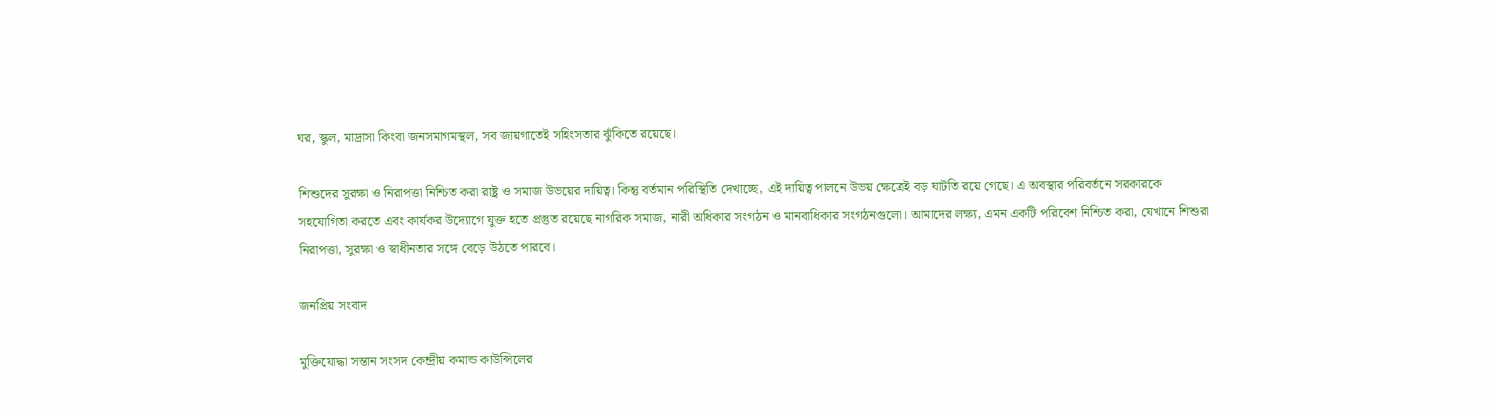ঘর, স্কুল, মাদ্রাসা কিংবা জনসমাগমস্থল, সব জায়গাতেই সহিংসতার ঝুঁকিতে রয়েছে।

শিশুদের সুরক্ষা ও নিরাপত্তা নিশ্চিত করা রাষ্ট্র ও সমাজ উভয়ের দায়িত্ব। কিন্তু বর্তমান পরিস্থিতি দেখাচ্ছে, এই দায়িত্ব পালনে উভয় ক্ষেত্রেই বড় ঘাটতি রয়ে গেছে। এ অবস্থার পরিবর্তনে সরকারকে সহযোগিতা করতে এবং কার্যকর উদ্যোগে যুক্ত হতে প্রস্তুত রয়েছে নাগরিক সমাজ, নারী অধিকার সংগঠন ও মানবাধিকার সংগঠনগুলো। আমাদের লক্ষ্য, এমন একটি পরিবেশ নিশ্চিত করা, যেখানে শিশুরা নিরাপত্তা, সুরক্ষা ও স্বাধীনতার সঙ্গে বেড়ে উঠতে পারবে।

জনপ্রিয় সংবাদ

মুক্তিযোদ্ধা সন্তান সংসদ কেন্দ্রীয় কমান্ড কাউন্সিলের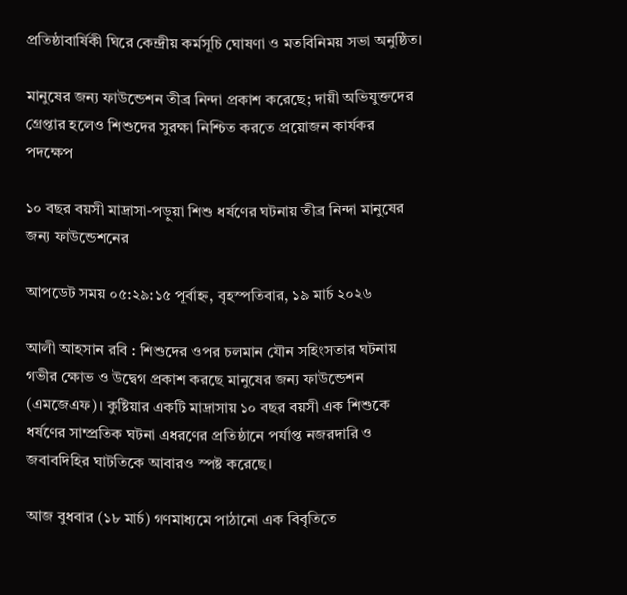প্রতিষ্ঠাবার্ষিকী ঘিরে কেন্দ্রীয় কর্মসূচি ঘোষণা ও মতবিনিময় সভা অনুষ্ঠিত।

মানুষের জন্য ফাউন্ডেশন তীব্র নিন্দা প্রকাশ করেছে; দায়ী অভিযুক্তদের গ্রেপ্তার হলেও শিশুদের সুরক্ষা নিশ্চিত করতে প্রয়োজন কার্যকর পদক্ষেপ

১০ বছর বয়সী মাদ্রাসা-পড়ুয়া শিশু ধর্ষণের ঘটনায় তীব্র নিন্দা মানুষের জন্য ফাউন্ডেশনের

আপডেট সময় ০৫:২৯:১৫ পূর্বাহ্ন, বৃহস্পতিবার, ১৯ মার্চ ২০২৬

আলী আহসান রবি : শিশুদের ওপর চলমান যৌন সহিংসতার ঘটনায় গভীর ক্ষোভ ও উদ্বেগ প্রকাশ করছে মানুষের জন্য ফাউন্ডেশন (এমজেএফ)। কুষ্টিয়ার একটি মাদ্রাসায় ১০ বছর বয়সী এক শিশুকে ধর্ষণের সাম্প্রতিক ঘটনা এধরণের প্রতিষ্ঠানে পর্যাপ্ত নজরদারি ও জবাবদিহির ঘাটতিকে আবারও স্পষ্ট করেছে।

আজ বুধবার (১৮ মার্চ) গণমাধ্যমে পাঠানো এক বিবৃতিতে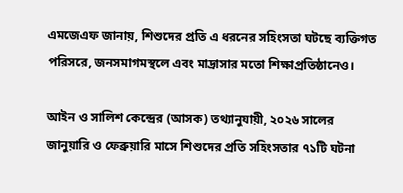এমজেএফ জানায়, শিশুদের প্রতি এ ধরনের সহিংসতা ঘটছে ব্যক্তিগত পরিসরে, জনসমাগমস্থলে এবং মাদ্রাসার মতো শিক্ষাপ্রতিষ্ঠানেও।

আইন ও সালিশ কেন্দ্রের (আসক) তথ্যানুযায়ী, ২০২৬ সালের জানুয়ারি ও ফেব্রুয়ারি মাসে শিশুদের প্রতি সহিংসতার ৭১টি ঘটনা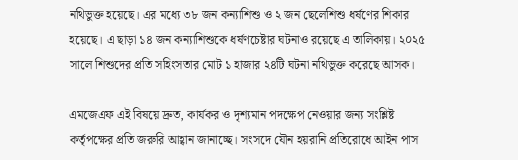নথিভুক্ত হয়েছে। এর মধ্যে ৩৮ জন কন্যাশিশু ও ২ জন ছেলেশিশু ধর্ষণের শিকার হয়েছে। এ ছাড়া ১৪ জন কন্যাশিশুকে ধর্ষণচেষ্টার ঘটনাও রয়েছে এ তালিকায়। ২০২৫ সালে শিশুদের প্রতি সহিংসতার মোট ১ হাজার ২৪টি ঘটনা নথিভুক্ত করেছে আসক।

এমজেএফ এই বিষয়ে দ্রুত, কার্যকর ও দৃশ্যমান পদক্ষেপ নেওয়ার জন্য সংশ্লিষ্ট কর্তৃপক্ষের প্রতি জরুরি আহ্বান জানাচ্ছে। সংসদে যৌন হয়রানি প্রতিরোধে আইন পাস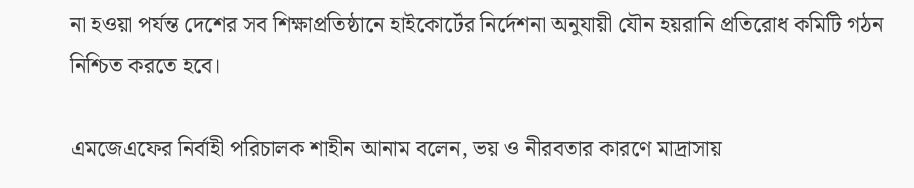না হওয়া পর্যন্ত দেশের সব শিক্ষাপ্রতিষ্ঠানে হাইকোর্টের নির্দেশনা অনুযায়ী যৌন হয়রানি প্রতিরোধ কমিটি গঠন নিশ্চিত করতে হবে।

এমজেএফের নির্বাহী পরিচালক শাহীন আনাম বলেন, ভয় ও নীরবতার কারণে মাদ্রাসায়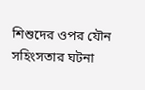শিশুদের ওপর যৌন সহিংসতার ঘটনা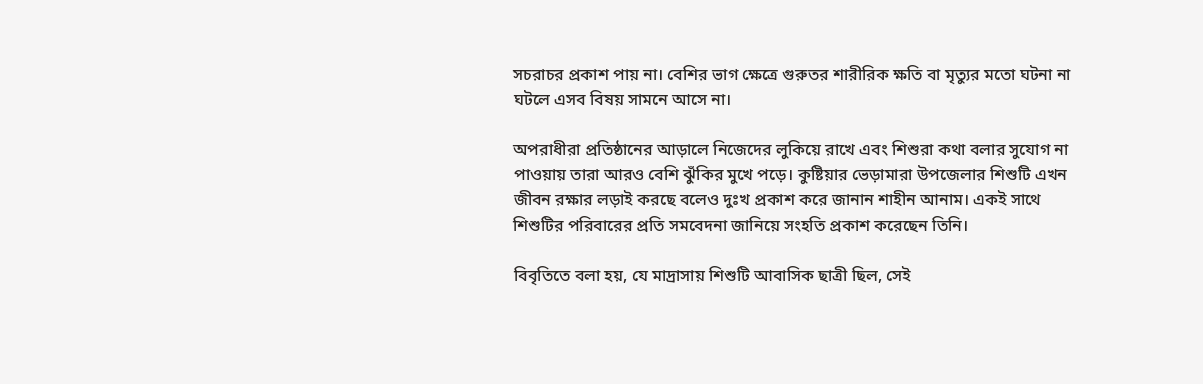সচরাচর প্রকাশ পায় না। বেশির ভাগ ক্ষেত্রে গুরুতর শারীরিক ক্ষতি বা মৃত্যুর মতো ঘটনা না ঘটলে এসব বিষয় সামনে আসে না।

অপরাধীরা প্রতিষ্ঠানের আড়ালে নিজেদের লুকিয়ে রাখে এবং শিশুরা কথা বলার সুযোগ না পাওয়ায় তারা আরও বেশি ঝুঁকির মুখে পড়ে। কুষ্টিয়ার ভেড়ামারা উপজেলার শিশুটি এখন জীবন রক্ষার লড়াই করছে বলেও দুঃখ প্রকাশ করে জানান শাহীন আনাম। একই সাথে শিশুটির পরিবারের প্রতি সমবেদনা জানিয়ে সংহতি প্রকাশ করেছেন তিনি।

বিবৃতিতে বলা হয়, যে মাদ্রাসায় শিশুটি আবাসিক ছাত্রী ছিল, সেই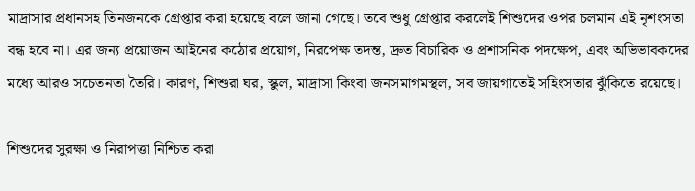মাদ্রাসার প্রধানসহ তিনজনকে গ্রেপ্তার করা হয়েছে বলে জানা গেছে। তবে শুধু গ্রেপ্তার করলেই শিশুদের ওপর চলমান এই নৃশংসতা বন্ধ হবে না। এর জন্য প্রয়োজন আইনের কঠোর প্রয়োগ, নিরপেক্ষ তদন্ত, দ্রুত বিচারিক ও প্রশাসনিক পদক্ষেপ, এবং অভিভাবকদের মধ্যে আরও সচেতনতা তৈরি। কারণ, শিশুরা ঘর, স্কুল, মাদ্রাসা কিংবা জনসমাগমস্থল, সব জায়গাতেই সহিংসতার ঝুঁকিতে রয়েছে।

শিশুদের সুরক্ষা ও নিরাপত্তা নিশ্চিত করা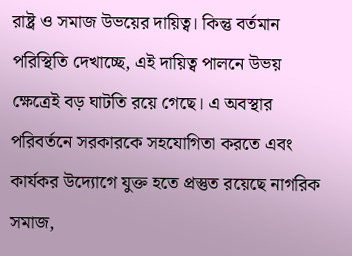রাষ্ট্র ও সমাজ উভয়ের দায়িত্ব। কিন্তু বর্তমান পরিস্থিতি দেখাচ্ছে, এই দায়িত্ব পালনে উভয় ক্ষেত্রেই বড় ঘাটতি রয়ে গেছে। এ অবস্থার পরিবর্তনে সরকারকে সহযোগিতা করতে এবং কার্যকর উদ্যোগে যুক্ত হতে প্রস্তুত রয়েছে নাগরিক সমাজ,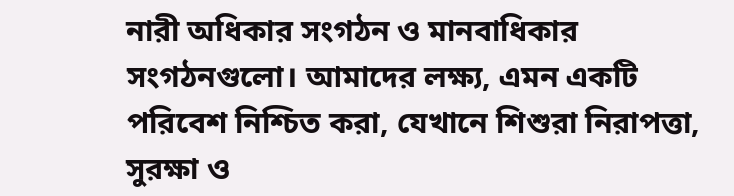নারী অধিকার সংগঠন ও মানবাধিকার সংগঠনগুলো। আমাদের লক্ষ্য, এমন একটি পরিবেশ নিশ্চিত করা, যেখানে শিশুরা নিরাপত্তা, সুরক্ষা ও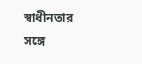স্বাধীনতার সঙ্গে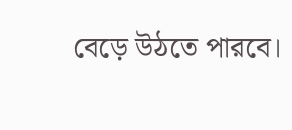বেড়ে উঠতে পারবে।